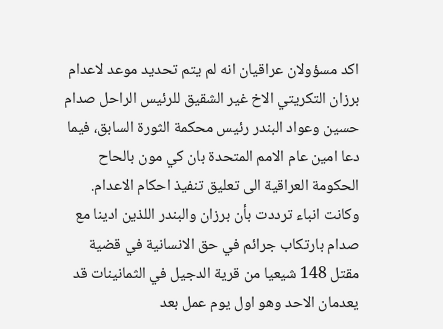اكد مسؤولان عراقيان انه لم يتم تحديد موعد لاعدام برزان التكريتي الاخ غير الشقيق للرئيس الراحل صدام حسين وعواد البندر رئيس محكمة الثورة السابق، فيما دعا امين عام الامم المتحدة بان كي مون بالحاح الحكومة العراقية الى تعليق تنفيذ احكام الاعدام.
وكانت انباء ترددت بأن برزان والبندر اللذين ادينا مع صدام بارتكاب جرائم في حق الانسانية في قضية مقتل 148 شيعيا من قرية الدجيل في الثمانينات قد يعدمان الاحد وهو اول يوم عمل بعد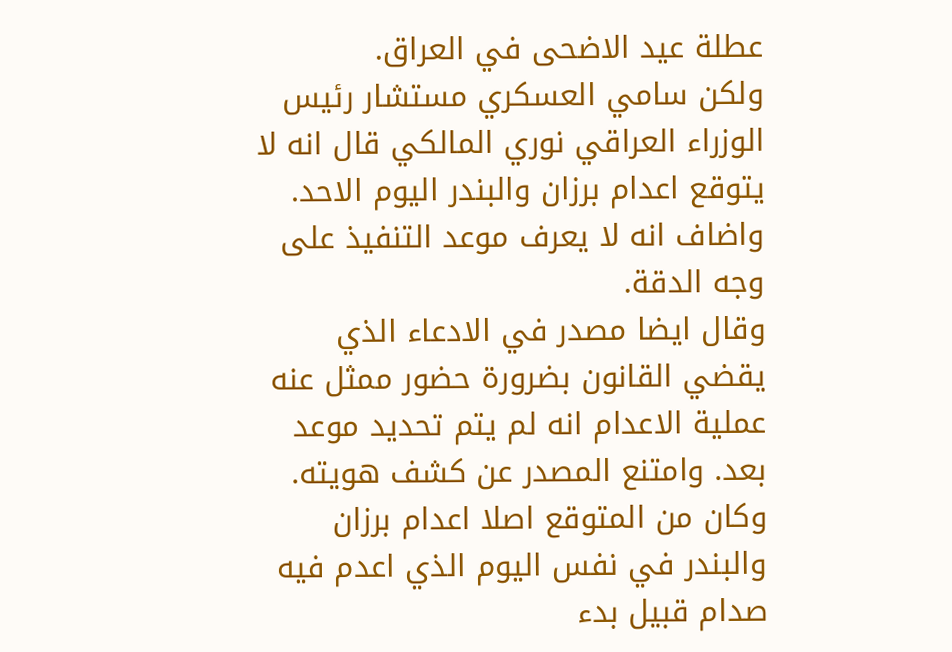عطلة عيد الاضحى في العراق.
ولكن سامي العسكري مستشار رئيس الوزراء العراقي نوري المالكي قال انه لا يتوقع اعدام برزان والبندر اليوم الاحد. واضاف انه لا يعرف موعد التنفيذ على وجه الدقة.
وقال ايضا مصدر في الادعاء الذي يقضي القانون بضرورة حضور ممثل عنه عملية الاعدام انه لم يتم تحديد موعد بعد. وامتنع المصدر عن كشف هويته.
وكان من المتوقع اصلا اعدام برزان والبندر في نفس اليوم الذي اعدم فيه صدام قبيل بدء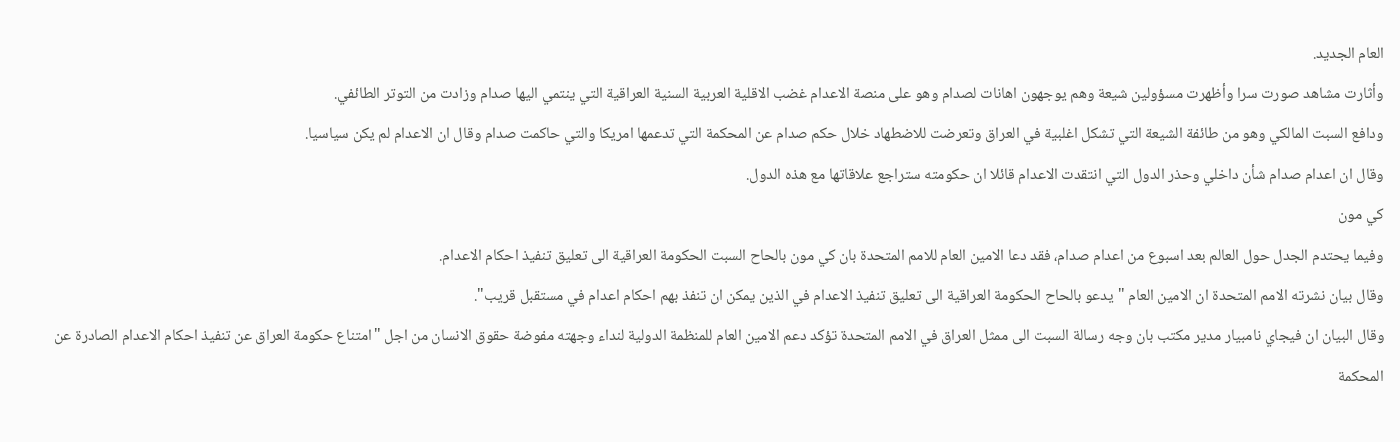العام الجديد.
وأثارت مشاهد صورت سرا وأظهرت مسؤولين شيعة وهم يوجهون اهانات لصدام وهو على منصة الاعدام غضب الاقلية العربية السنية العراقية التي ينتمي اليها صدام وزادت من التوتر الطائفي.
ودافع السبت المالكي وهو من طائفة الشيعة التي تشكل اغلبية في العراق وتعرضت للاضطهاد خلال حكم صدام عن المحكمة التي تدعمها امريكا والتي حاكمت صدام وقال ان الاعدام لم يكن سياسيا.
وقال ان اعدام صدام شأن داخلي وحذر الدول التي انتقدت الاعدام قائلا ان حكومته ستراجع علاقاتها مع هذه الدول.
كي مون
وفيما يحتدم الجدل حول العالم بعد اسبوع من اعدام صدام، فقد دعا الامين العام للامم المتحدة بان كي مون بالحاح السبت الحكومة العراقية الى تعليق تنفيذ احكام الاعدام.
وقال بيان نشرته الامم المتحدة ان الامين العام "يدعو بالحاح الحكومة العراقية الى تعليق تنفيذ الاعدام في الذين يمكن ان تنفذ بهم احكام اعدام في مستقبل قريب".
وقال البيان ان فيجاي نامبيار مدير مكتب بان وجه رسالة السبت الى ممثل العراق في الامم المتحدة تؤكد دعم الامين العام للمنظمة الدولية لنداء وجهته مفوضة حقوق الانسان من اجل "امتناع حكومة العراق عن تنفيذ احكام الاعدام الصادرة عن المحكمة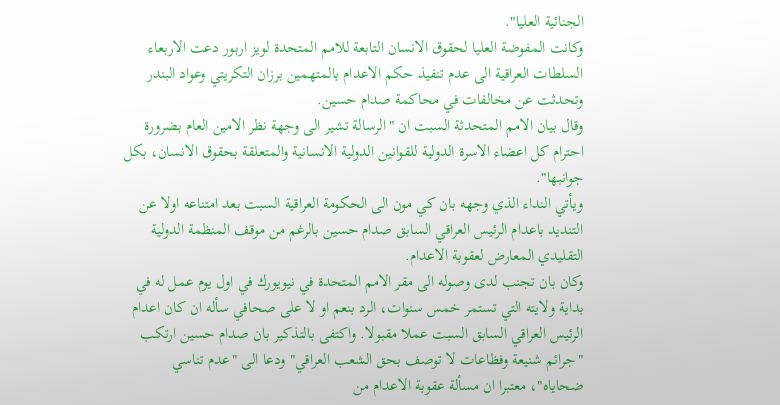الجنائية العليا".
وكانت المفوضة العليا لحقوق الانسان التابعة للامم المتحدة لويز اربور دعت الاربعاء السلطات العراقية الى عدم تنفيذ حكم الاعدام بالمتهمين برزان التكريتي وعواد البندر وتحدثت عن مخالفات في محاكمة صدام حسين.
وقال بيان الامم المتحدثة السبت ان "الرسالة تشير الى وجهة نظر الامين العام بضرورة احترام كل اعضاء الاسرة الدولية للقوانين الدولية الانسانية والمتعلقة بحقوق الانسان، بكل جوانبها".
ويأتي النداء الذي وجهه بان كي مون الى الحكومة العراقية السبت بعد امتناعه اولا عن التنديد باعدام الرئيس العراقي السابق صدام حسين بالرغم من موقف المنظمة الدولية التقليدي المعارض لعقوبة الاعدام.
وكان بان تجنب لدى وصوله الى مقر الامم المتحدة في نيويورك في اول يوم عمل له في بداية ولايته التي تستمر خمس سنوات، الرد بنعم او لا على صحافي سأله ان كان اعدام الرئيس العراقي السابق السبت عملا مقبولا. واكتفى بالتذكير بان صدام حسين ارتكب "جرائم شنيعة وفظاعات لا توصف بحق الشعب العراقي" ودعا الى "عدم تناسي ضحاياه"، معتبرا ان مسألة عقوبة الاعدام من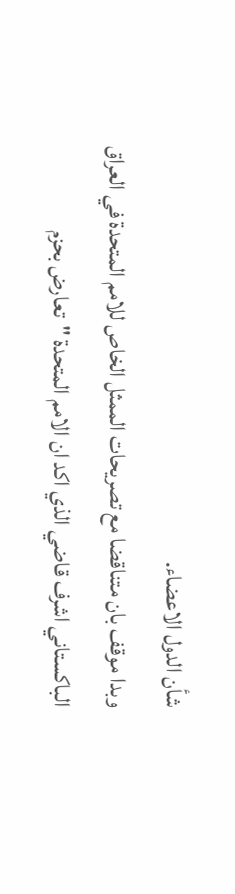شأن الدول الاعضاء.
وبدا موقف بان متناقضا مع تصريحات الممثل الخاص للامم المتحدة في العراق الباكستاني اشرف قاضي الذي اكد ان الامم المتحدة "تعارض بحزم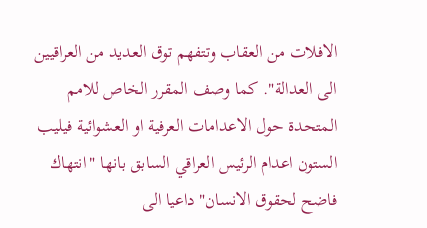الافلات من العقاب وتتفهم توق العديد من العراقيين الى العدالة". كما وصف المقرر الخاص للامم المتحدة حول الاعدامات العرفية او العشوائية فيليب الستون اعدام الرئيس العراقي السابق بانها "انتهاك فاضح لحقوق الانسان" داعيا الى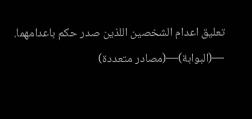تعليق اعدام الشخصين اللذين صدر حكم باعدامهما.
—(البوابة)—(مصادر متعددة)